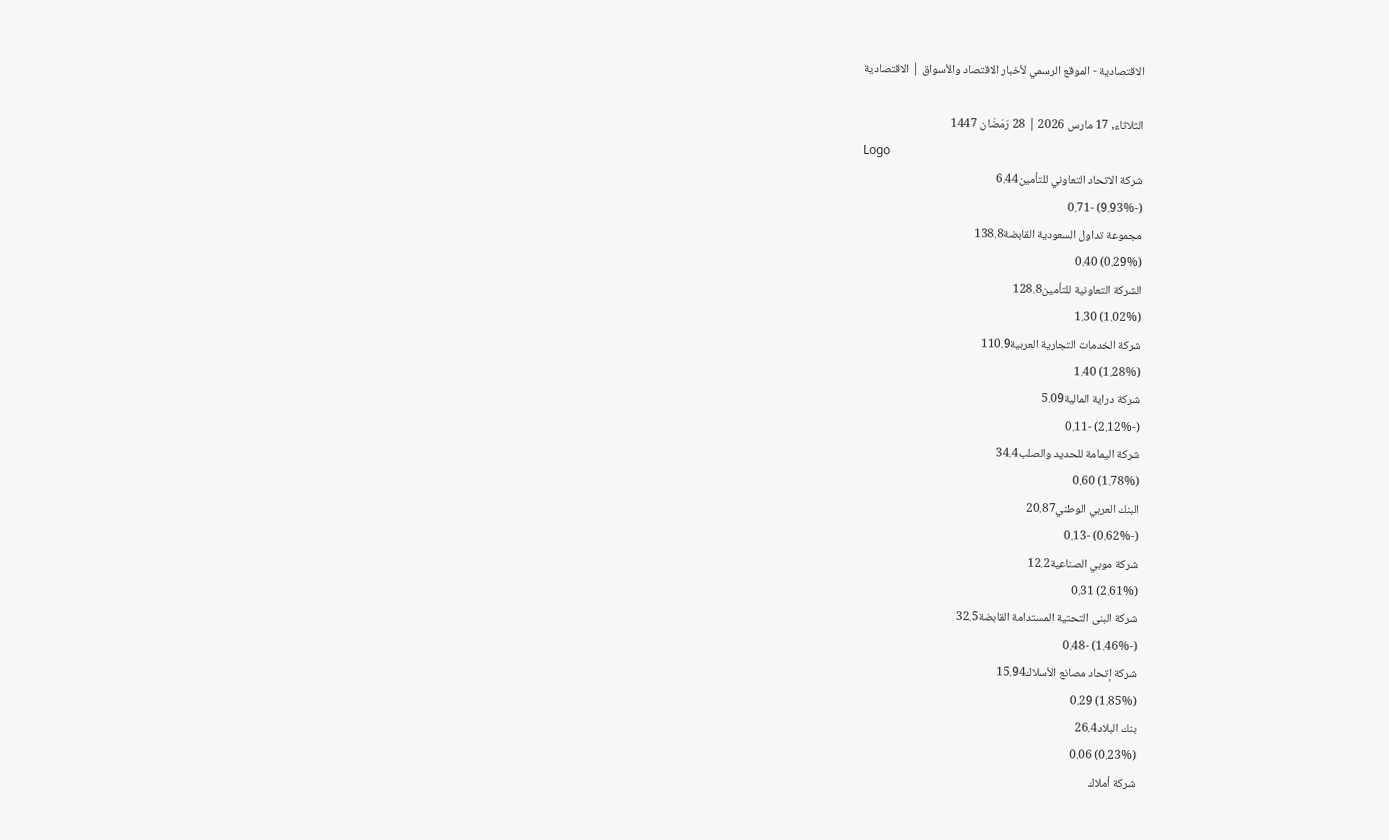الاقتصادية - الموقع الرسمي لأخبار الاقتصاد والأسواق | الاقتصادية

الثلاثاء, 17 مارس 2026 | 28 رَمَضَان 1447
Logo
شركة الاتحاد التعاوني للتأمين6.44
(-9.93%) -0.71
مجموعة تداول السعودية القابضة138.8
(0.29%) 0.40
الشركة التعاونية للتأمين128.8
(1.02%) 1.30
شركة الخدمات التجارية العربية110.9
(1.28%) 1.40
شركة دراية المالية5.09
(-2.12%) -0.11
شركة اليمامة للحديد والصلب34.4
(1.78%) 0.60
البنك العربي الوطني20.87
(-0.62%) -0.13
شركة موبي الصناعية12.2
(2.61%) 0.31
شركة البنى التحتية المستدامة القابضة32.5
(-1.46%) -0.48
شركة إتحاد مصانع الأسلاك15.94
(1.85%) 0.29
بنك البلاد26.4
(0.23%) 0.06
شركة أملاك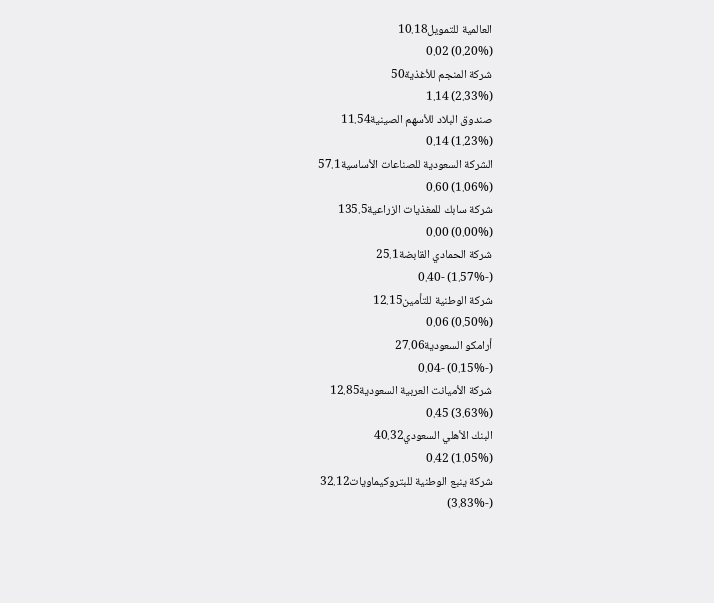العالمية للتمويل10.18
(0.20%) 0.02
شركة المنجم للأغذية50
(2.33%) 1.14
صندوق البلاد للأسهم الصينية11.54
(1.23%) 0.14
الشركة السعودية للصناعات الأساسية57.1
(1.06%) 0.60
شركة سابك للمغذيات الزراعية135.5
(0.00%) 0.00
شركة الحمادي القابضة25.1
(-1.57%) -0.40
شركة الوطنية للتأمين12.15
(0.50%) 0.06
أرامكو السعودية27.06
(-0.15%) -0.04
شركة الأميانت العربية السعودية12.85
(3.63%) 0.45
البنك الأهلي السعودي40.32
(1.05%) 0.42
شركة ينبع الوطنية للبتروكيماويات32.12
(-3.83%)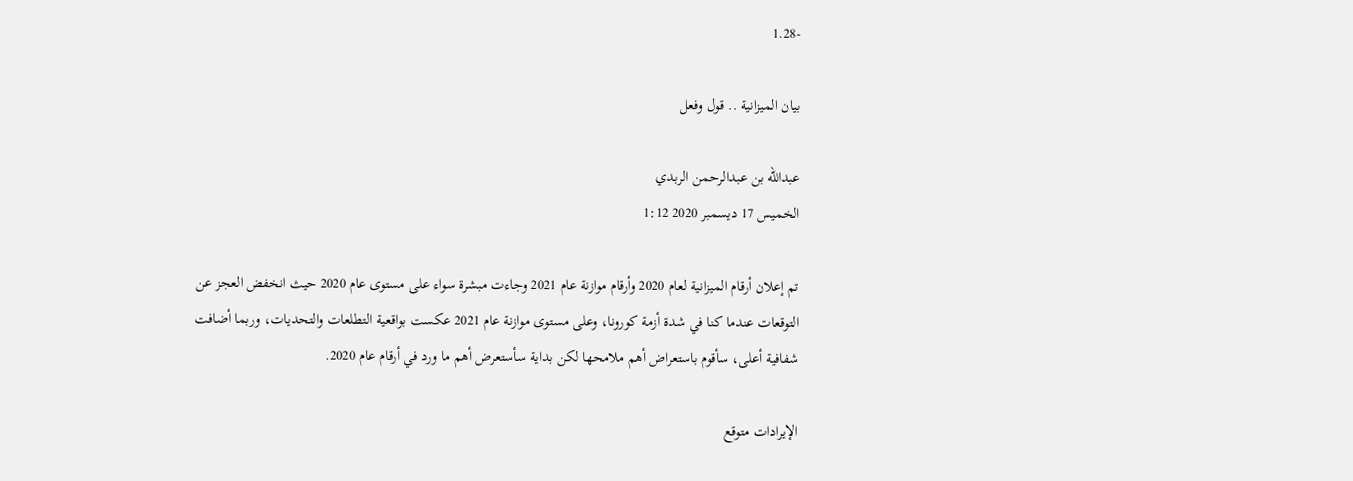-1.28

بيان الميزانية .. قول وفعل

عبدالله بن عبدالرحمن الربدي
الخميس 17 ديسمبر 2020 1:12

تم إعلان أرقام الميزانية لعام 2020 وأرقام موازنة عام 2021 وجاءت مبشرة سواء على مستوى عام 2020 حيث انخفض العجز عن التوقعات عندما كنا في شدة أزمة كورونا، وعلى مستوى موازنة عام 2021 عكست بواقعية التطلعات والتحديات، وربما أضافت شفافية أعلى، سأقوم باستعراض أهم ملامحها لكن بداية سأستعرض أهم ما ورد في أرقام عام 2020.

الإيرادات متوقع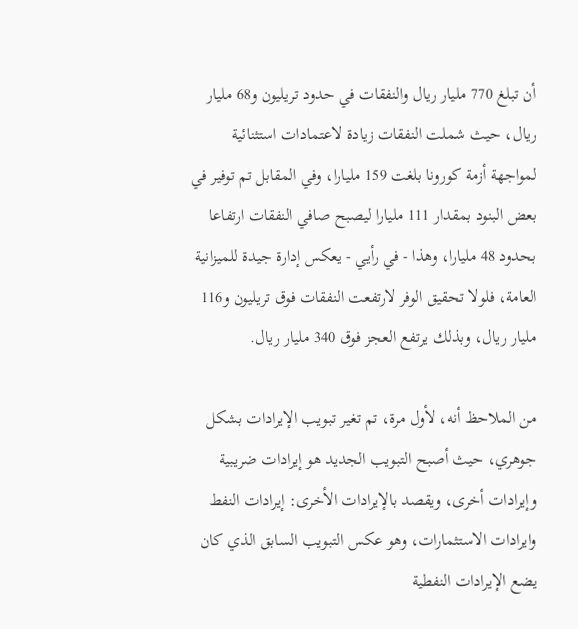أن تبلغ 770 مليار ريال والنفقات في حدود تريليون و68 مليار ريال، حيث شملت النفقات زيادة لاعتمادات استثنائية لمواجهة أزمة كورونا بلغت 159 مليارا، وفي المقابل تم توفير في بعض البنود بمقدار 111 مليارا ليصبح صافي النفقات ارتفاعا بحدود 48 مليارا، وهذا - في رأيي - يعكس إدارة جيدة للميزانية العامة، فلولا تحقيق الوفر لارتفعت النفقات فوق تريليون و116 مليار ريال، وبذلك يرتفع العجز فوق 340 مليار ريال.

من الملاحظ أنه، لأول مرة، تم تغير تبويب الإيرادات بشكل جوهري، حيث أصبح التبويب الجديد هو إيرادات ضريبية وإيرادات أخرى، ويقصد بالإيرادات الأخرى: إيرادات النفط وايرادات الاستثمارات، وهو عكس التبويب السابق الذي كان يضع الإيرادات النفطية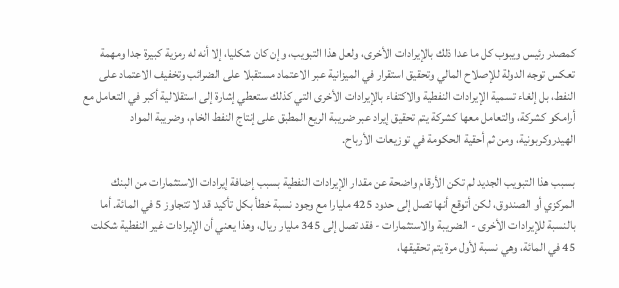كمصدر رئيس ويبوب كل ما عدا ذلك بالإيرادات الأخرى، ولعل هذا التبويب، وإن كان شكليا، إلا أنه له رمزية كبيرة جدا ومهمة تعكس توجه الدولة للإصلاح المالي وتحقيق استقرار في الميزانية عبر الاعتماد مستقبلا على الضرائب وتخفيف الاعتماد على النفط، بل إلغاء تسمية الإيرادات النفطية والاكتفاء بالإيرادات الأخرى التي كذلك ستعطي إشارة إلى استقلالية أكبر في التعامل مع أرامكو كشركة، والتعامل معها كشركة يتم تحقيق إيراد عبر ضريبة الريع المطبق على إنتاج النفط الخام، وضريبة المواد الهيدروكربونية، ومن ثم أحقية الحكومة في توزيعات الأرباح.

بسبب هذا التبويب الجديد لم تكن الأرقام واضحة عن مقدار الإيرادات النفطية بسبب إضافة إيرادات الاستثمارات من البنك المركزي أو الصندوق، لكن أتوقع أنها تصل إلى حدود 425 مليارا مع وجود نسبة خطأ بكل تأكيد قد لا تتجاوز 5 في المائة. أما بالنسبة للإيرادات الأخرى - الضريبة والاستثمارات - فقد تصل إلى 345 مليار ريال، وهذا يعني أن الإيرادات غير النفطية شكلت 45 في المائة، وهي نسبة لأول مرة يتم تحقيقها،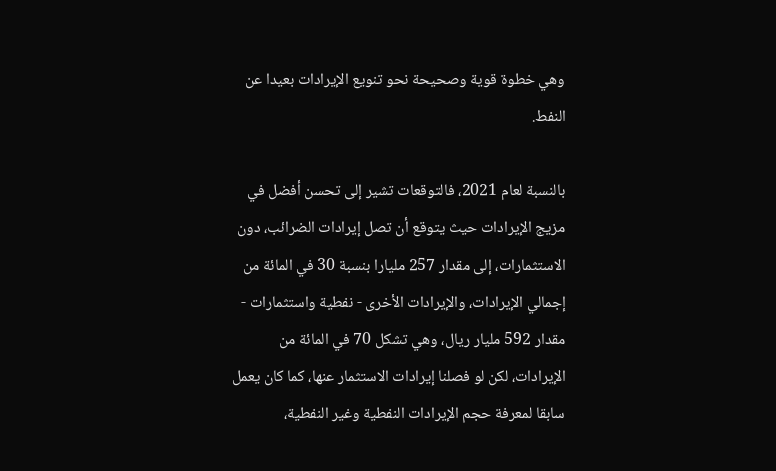وهي خطوة قوية وصحيحة نحو تنويع الإيرادات بعيدا عن النفط.

بالنسبة لعام 2021، فالتوقعات تشير إلى تحسن أفضل في مزيج الإيرادات حيث يتوقع أن تصل إيرادات الضرائب، دون الاستثمارات، إلى مقدار 257 مليارا بنسبة 30 في المائة من إجمالي الإيرادات، والإيرادات الأخرى - نفطية واستثمارات - مقدار 592 مليار ريال، وهي تشكل 70 في المائة من الإيرادات، لكن لو فصلنا إيرادات الاستثمار عنها، كما كان يعمل سابقا لمعرفة حجم الإيرادات النفطية وغير النفطية،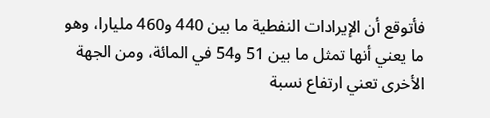فأتوقع أن الإيرادات النفطية ما بين 440 و460 مليارا، وهو ما يعني أنها تمثل ما بين 51 و54 في المائة، ومن الجهة الأخرى تعني ارتفاع نسبة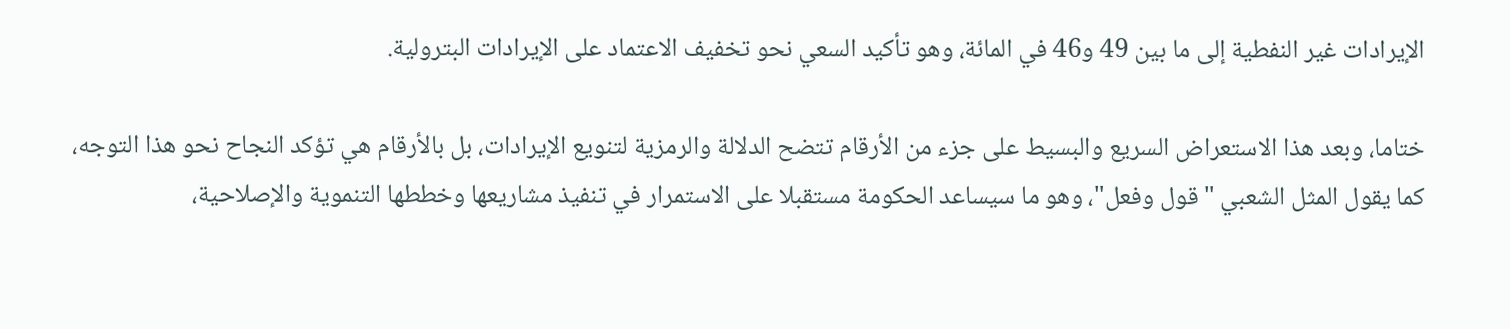الإيرادات غير النفطية إلى ما بين 49 و46 في المائة، وهو تأكيد السعي نحو تخفيف الاعتماد على الإيرادات البترولية.

ختاما، وبعد هذا الاستعراض السريع والبسيط على جزء من الأرقام تتضح الدلالة والرمزية لتنويع الإيرادات، بل بالأرقام هي تؤكد النجاح نحو هذا التوجه، كما يقول المثل الشعبي "قول وفعل"، وهو ما سيساعد الحكومة مستقبلا على الاستمرار في تنفيذ مشاريعها وخططها التنموية والإصلاحية،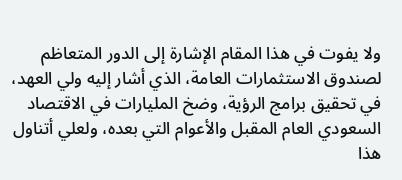ولا يفوت في هذا المقام الإشارة إلى الدور المتعاظم لصندوق الاستثمارات العامة، الذي أشار إليه ولي العهد، في تحقيق برامج الرؤية، وضخ المليارات في الاقتصاد السعودي العام المقبل والأعوام التي بعده، ولعلي أتناول هذا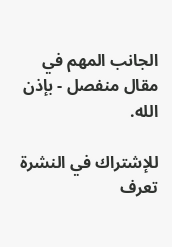الجانب المهم في مقال منفصل - بإذن الله.

للإشتراك في النشرة
تعرف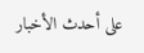على أحدث الأخبار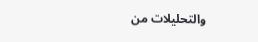والتحليلات من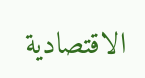الاقتصادية